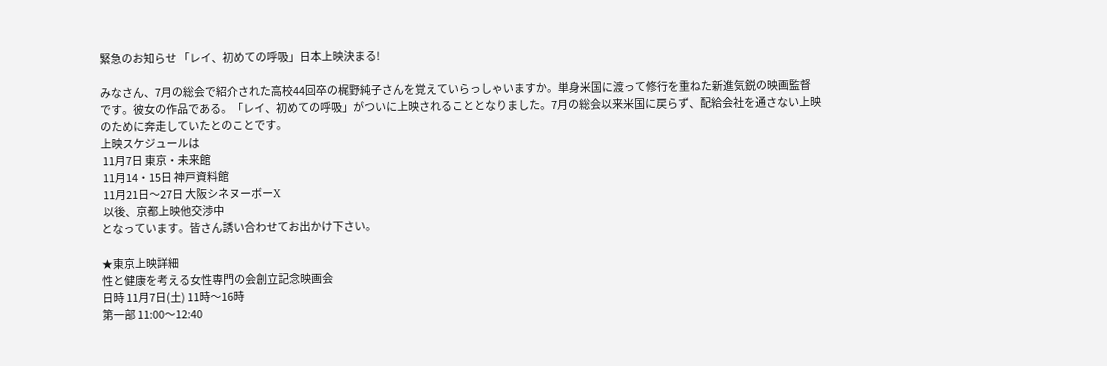緊急のお知らせ 「レイ、初めての呼吸」日本上映決まる!

みなさん、7月の総会で紹介された高校44回卒の梶野純子さんを覚えていらっしゃいますか。単身米国に渡って修行を重ねた新進気鋭の映画監督です。彼女の作品である。「レイ、初めての呼吸」がついに上映されることとなりました。7月の総会以来米国に戻らず、配給会社を通さない上映のために奔走していたとのことです。
上映スケジュールは
 11月7日 東京・未来館
 11月14・15日 神戸資料館
 11月21日〜27日 大阪シネヌーボーX
 以後、京都上映他交渉中
となっています。皆さん誘い合わせてお出かけ下さい。

★東京上映詳細
性と健康を考える女性専門の会創立記念映画会
日時 11月7日(土) 11時〜16時
第一部 11:00〜12:40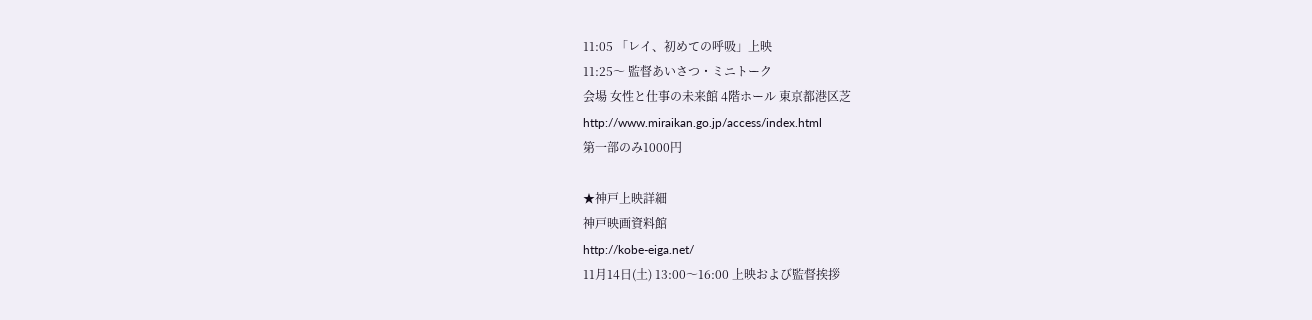11:05 「レイ、初めての呼吸」上映
11:25〜 監督あいさつ・ミニトーク
会場 女性と仕事の未来館 4階ホール 東京都港区芝
http://www.miraikan.go.jp/access/index.html
第一部のみ1000円

★神戸上映詳細
神戸映画資料館
http://kobe-eiga.net/
11月14日(土) 13:00〜16:00 上映および監督挨拶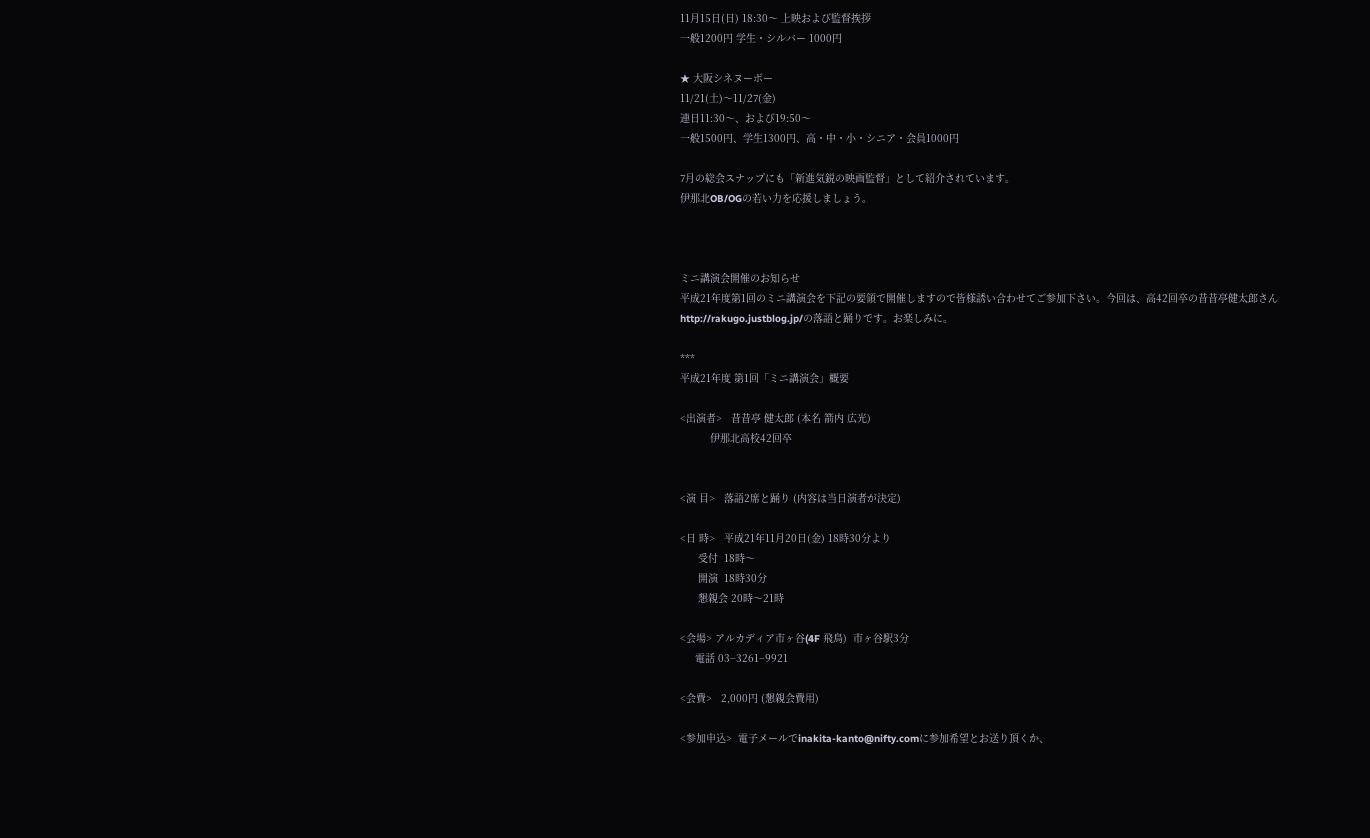11月15日(日) 18:30〜 上映および監督挨拶
一般1200円 学生・シルバー 1000円

★ 大阪シネヌーボー
11/21(土)〜11/27(金)
連日11:30〜、および19:50〜
一般1500円、学生1300円、高・中・小・シニア・会員1000円

7月の総会スナップにも「新進気鋭の映画監督」として紹介されています。
伊那北OB/OGの若い力を応援しましょう。



ミニ講演会開催のお知らせ
平成21年度第1回のミニ講演会を下記の要領で開催しますので皆様誘い合わせてご参加下さい。今回は、高42回卒の昔昔亭健太郎さんhttp://rakugo.justblog.jp/の落語と踊りです。お楽しみに。

***
平成21年度 第1回「ミニ講演会」概要

<出演者>   昔昔亭 健太郎 (本名 箭内 広光)
          伊那北高校42回卒


<演 目>   落語2席と踊り (内容は当日演者が決定)

<日 時>   平成21年11月20日(金) 18時30分より
      受付  18時〜
      開演  18時30分
      懇親会 20時〜21時

<会場> アルカディア市ヶ谷(4F 飛鳥)  市ヶ谷駅3分
     電話 03−3261−9921

<会費>   2,000円 (懇親会費用)

<参加申込>  電子メールでinakita-kanto@nifty.comに参加希望とお送り頂くか、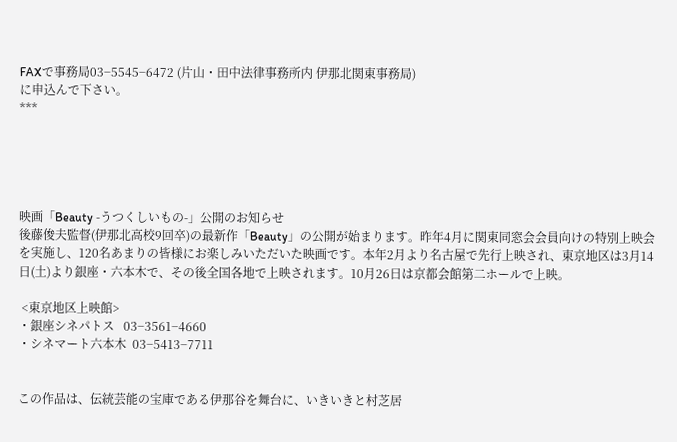FAXで事務局03−5545−6472 (片山・田中法律事務所内 伊那北関東事務局)
に申込んで下さい。
***





映画「Beauty -うつくしいもの-」公開のお知らせ
後藤俊夫監督(伊那北高校9回卒)の最新作「Beauty」の公開が始まります。昨年4月に関東同窓会会員向けの特別上映会を実施し、120名あまりの皆様にお楽しみいただいた映画です。本年2月より名古屋で先行上映され、東京地区は3月14日(土)より銀座・六本木で、その後全国各地で上映されます。10月26日は京都会館第二ホールで上映。

 <東京地区上映館>
・銀座シネパトス   03−3561−4660
・シネマート六本木  03−5413−7711


この作品は、伝統芸能の宝庫である伊那谷を舞台に、いきいきと村芝居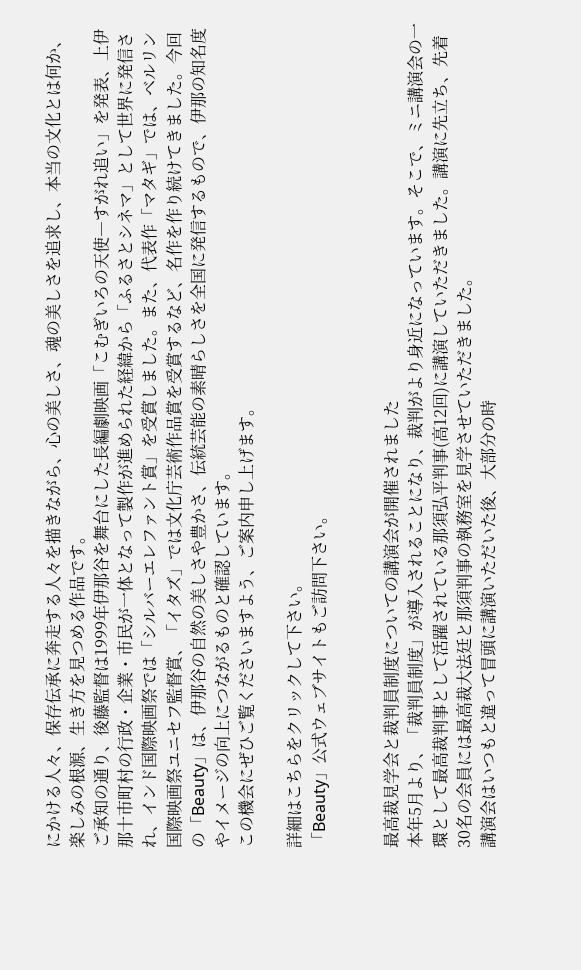にかける人々、保存伝承に奔走する人々を描きながら、心の美しさ、魂の美しさを追求し、本当の文化とは何か、楽しみの根源、生き方を見つめる作品です。
ご承知の通り、後藤監督は1999年伊那谷を舞台にした長編劇映画「こむぎいろの天使―すがれ追い」を発表、上伊那十市町村の行政・企業・市民が一体となって製作が進められた経緯から「ふるさとシネマ」として世界に発信され、インド国際映画祭では「シルバーエレファント賞」を受賞しました。また、代表作「マタギ」では、ベルリン国際映画祭ユニセフ監督賞、「イタズ」では文化庁芸術作品賞を受賞するなど、名作を作り続けてきました。今回の「Beauty」は、伊那谷の自然の美しさや豊かさ、伝統芸能の素晴らしさを全国に発信するもので、伊那の知名度やイメージの向上につながるものと確認しています。
この機会にぜひご覧くださいますよう、ご案内申し上げます。

詳細はこちらをクリックして下さい。
「Beauty」公式ウェブサイトもご訪問下さい。


最高裁見学会と裁判員制度についての講演会が開催されました
本年5月より、「裁判員制度」が導入されることになり、裁判がより身近になっています。そこで、ミニ講演会の一環として最高裁判事として活躍されている那須弘平判事(高12回)に講演していただきました。講演に先立ち、先着30名の会員には最高裁大法廷と那須判事の執務室を見学させていただきました。
講演会はいつもと違って冒頭に講演いただいた後、大部分の時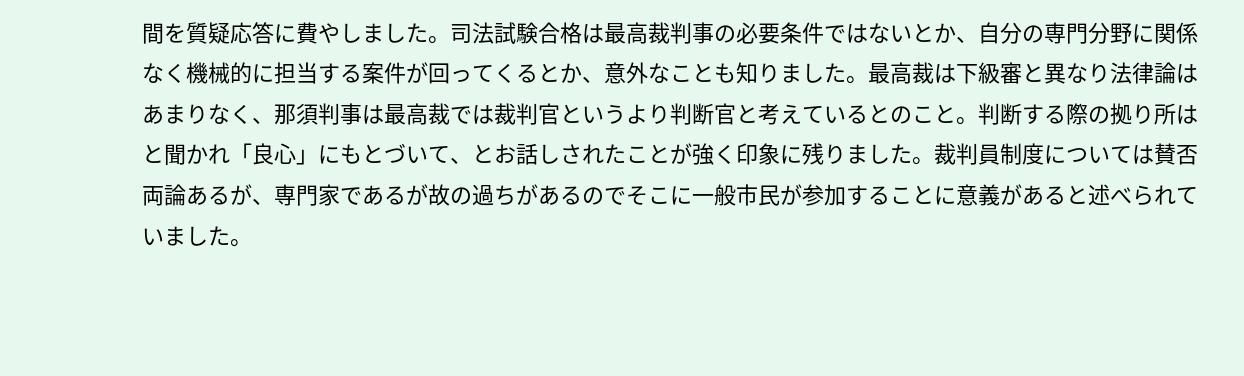間を質疑応答に費やしました。司法試験合格は最高裁判事の必要条件ではないとか、自分の専門分野に関係なく機械的に担当する案件が回ってくるとか、意外なことも知りました。最高裁は下級審と異なり法律論はあまりなく、那須判事は最高裁では裁判官というより判断官と考えているとのこと。判断する際の拠り所はと聞かれ「良心」にもとづいて、とお話しされたことが強く印象に残りました。裁判員制度については賛否両論あるが、専門家であるが故の過ちがあるのでそこに一般市民が参加することに意義があると述べられていました。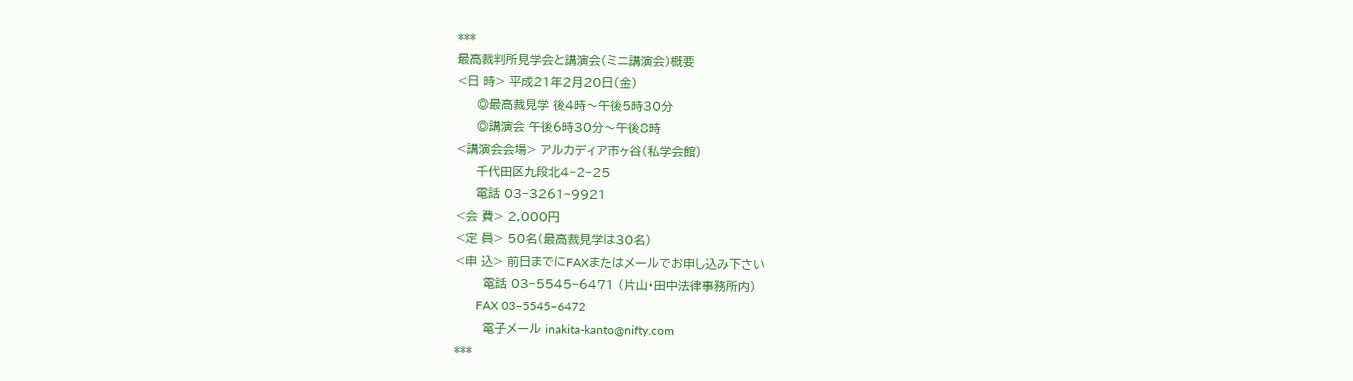***
最高裁判所見学会と講演会(ミニ講演会)概要
<日 時> 平成21年2月20日(金)
     ◎最高裁見学 後4時〜午後5時30分
     ◎講演会 午後6時30分〜午後8時
<講演会会場> アルカディア市ヶ谷(私学会館)
     千代田区九段北4−2−25
     電話 03−3261−9921
<会 費> 2,000円
<定 員> 50名(最高裁見学は30名)
<申 込> 前日までにFAXまたはメールでお申し込み下さい
       電話 03−5545−6471 (片山・田中法律事務所内)
       FAX 03−5545−6472
       電子メール inakita-kanto@nifty.com
***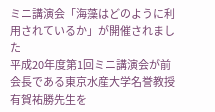ミニ講演会「海藻はどのように利用されているか」が開催されました
平成20年度第1回ミニ講演会が前会長である東京水産大学名誉教授有賀祐勝先生を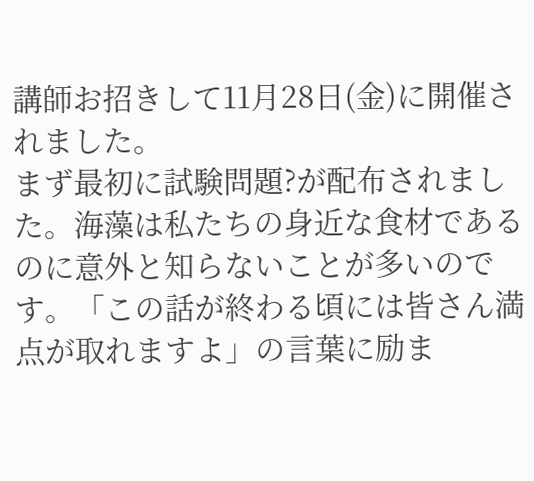講師お招きして11月28日(金)に開催されました。
まず最初に試験問題?が配布されました。海藻は私たちの身近な食材であるのに意外と知らないことが多いのです。「この話が終わる頃には皆さん満点が取れますよ」の言葉に励ま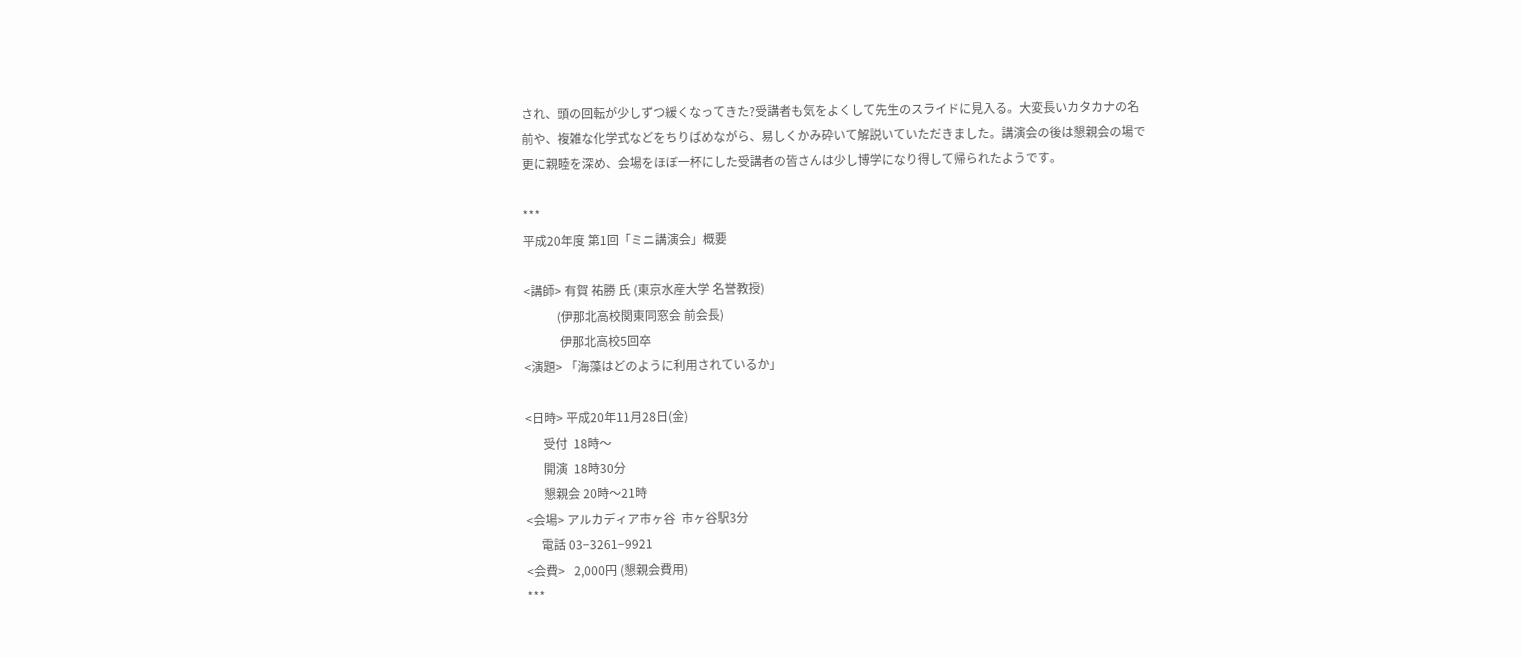され、頭の回転が少しずつ緩くなってきた?受講者も気をよくして先生のスライドに見入る。大変長いカタカナの名前や、複雑な化学式などをちりばめながら、易しくかみ砕いて解説いていただきました。講演会の後は懇親会の場で更に親睦を深め、会場をほぼ一杯にした受講者の皆さんは少し博学になり得して帰られたようです。

***
平成20年度 第1回「ミニ講演会」概要

<講師> 有賀 祐勝 氏 (東京水産大学 名誉教授)
           (伊那北高校関東同窓会 前会長)
            伊那北高校5回卒
<演題> 「海藻はどのように利用されているか」

<日時> 平成20年11月28日(金)
      受付  18時〜
      開演  18時30分
      懇親会 20時〜21時
<会場> アルカディア市ヶ谷  市ヶ谷駅3分
     電話 03−3261−9921
<会費>   2,000円 (懇親会費用)
***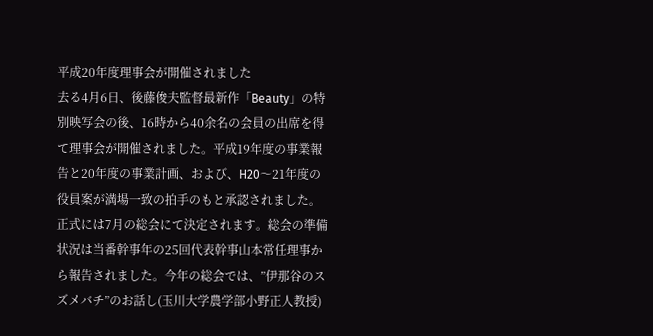平成20年度理事会が開催されました
去る4月6日、後藤俊夫監督最新作「Beauty」の特別映写会の後、16時から40余名の会員の出席を得て理事会が開催されました。平成19年度の事業報告と20年度の事業計画、および、H20〜21年度の役員案が満場一致の拍手のもと承認されました。正式には7月の総会にて決定されます。総会の準備状況は当番幹事年の25回代表幹事山本常任理事から報告されました。今年の総会では、”伊那谷のスズメバチ”のお話し(玉川大学農学部小野正人教授)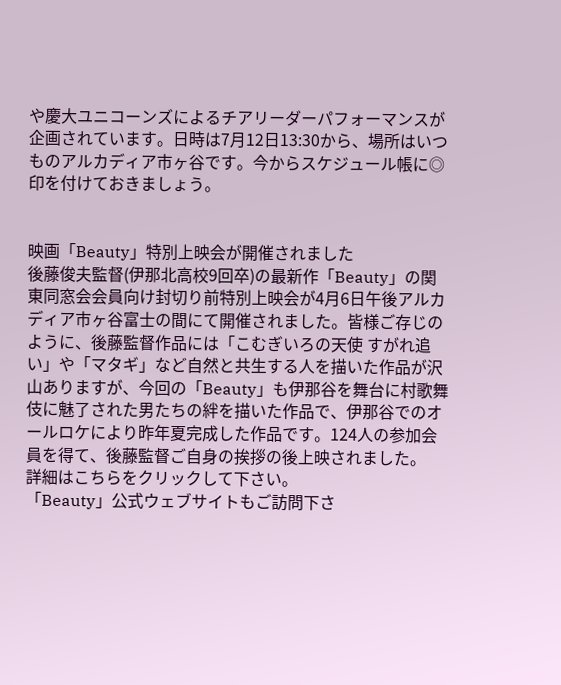や慶大ユニコーンズによるチアリーダーパフォーマンスが企画されています。日時は7月12日13:30から、場所はいつものアルカディア市ヶ谷です。今からスケジュール帳に◎印を付けておきましょう。


映画「Beauty」特別上映会が開催されました
後藤俊夫監督(伊那北高校9回卒)の最新作「Beauty」の関東同窓会会員向け封切り前特別上映会が4月6日午後アルカディア市ヶ谷富士の間にて開催されました。皆様ご存じのように、後藤監督作品には「こむぎいろの天使 すがれ追い」や「マタギ」など自然と共生する人を描いた作品が沢山ありますが、今回の「Beauty」も伊那谷を舞台に村歌舞伎に魅了された男たちの絆を描いた作品で、伊那谷でのオールロケにより昨年夏完成した作品です。124人の参加会員を得て、後藤監督ご自身の挨拶の後上映されました。
詳細はこちらをクリックして下さい。
「Beauty」公式ウェブサイトもご訪問下さ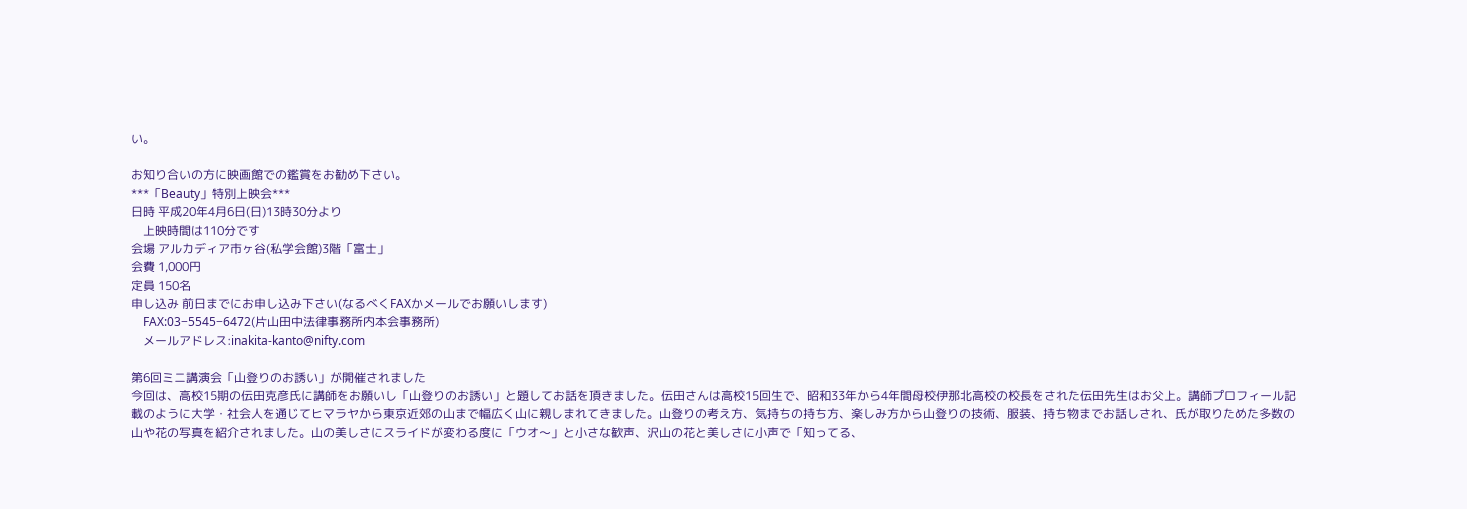い。

お知り合いの方に映画館での鑑賞をお勧め下さい。
***「Beauty」特別上映会***
日時 平成20年4月6日(日)13時30分より
    上映時間は110分です
会場 アルカディア市ヶ谷(私学会館)3階「富士」
会費 1,000円
定員 150名
申し込み 前日までにお申し込み下さい(なるべくFAXかメールでお願いします)
    FAX:03−5545−6472(片山田中法律事務所内本会事務所)
    メールアドレス:inakita-kanto@nifty.com

第6回ミニ講演会「山登りのお誘い」が開催されました
今回は、高校15期の伝田克彦氏に講師をお願いし「山登りのお誘い」と題してお話を頂きました。伝田さんは高校15回生で、昭和33年から4年間母校伊那北高校の校長をされた伝田先生はお父上。講師プロフィール記載のように大学・社会人を通じてヒマラヤから東京近郊の山まで幅広く山に親しまれてきました。山登りの考え方、気持ちの持ち方、楽しみ方から山登りの技術、服装、持ち物までお話しされ、氏が取りためた多数の山や花の写真を紹介されました。山の美しさにスライドが変わる度に「ウオ〜」と小さな歓声、沢山の花と美しさに小声で「知ってる、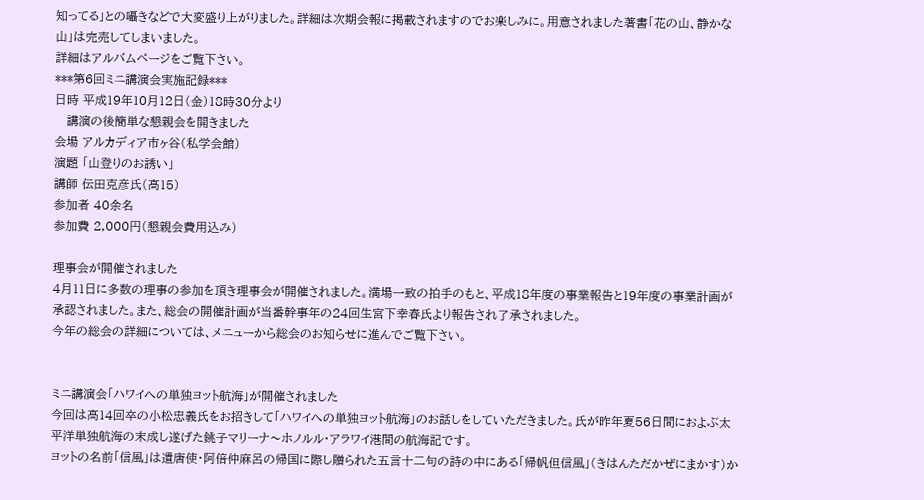知ってる」との囁きなどで大変盛り上がりました。詳細は次期会報に掲載されますのでお楽しみに。用意されました著書「花の山、静かな山」は完売してしまいました。
詳細はアルバムページをご覧下さい。
***第6回ミニ講演会実施記録***
日時 平成19年10月12日(金)18時30分より
   講演の後簡単な懇親会を開きました
会場 アルカディア市ヶ谷(私学会館)
演題 「山登りのお誘い」
講師 伝田克彦氏(高15)
参加者 40余名
参加費 2,000円(懇親会費用込み)

理事会が開催されました
4月11日に多数の理事の参加を頂き理事会が開催されました。満場一致の拍手のもと、平成18年度の事業報告と19年度の事業計画が承認されました。また、総会の開催計画が当番幹事年の24回生宮下幸春氏より報告され了承されました。
今年の総会の詳細については、メニューから総会のお知らせに進んでご覧下さい。


ミニ講演会「ハワイへの単独ヨット航海」が開催されました
今回は高14回卒の小松忠義氏をお招きして「ハワイへの単独ヨット航海」のお話しをしていただきました。氏が昨年夏56日間におよぶ太平洋単独航海の末成し遂げた銚子マリーナ〜ホノルル・アラワイ港間の航海記です。
ヨットの名前「信風」は遣唐使・阿倍仲麻呂の帰国に際し贈られた五言十二句の詩の中にある「帰帆但信風」(きはんただかぜにまかす)か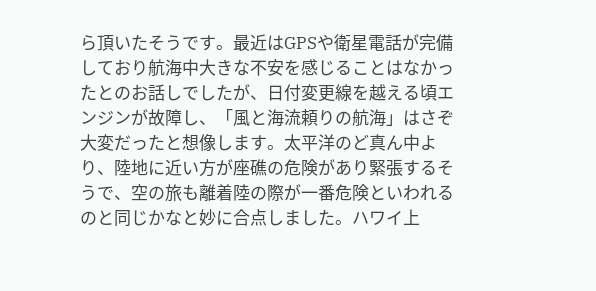ら頂いたそうです。最近はGPSや衛星電話が完備しており航海中大きな不安を感じることはなかったとのお話しでしたが、日付変更線を越える頃エンジンが故障し、「風と海流頼りの航海」はさぞ大変だったと想像します。太平洋のど真ん中より、陸地に近い方が座礁の危険があり緊張するそうで、空の旅も離着陸の際が一番危険といわれるのと同じかなと妙に合点しました。ハワイ上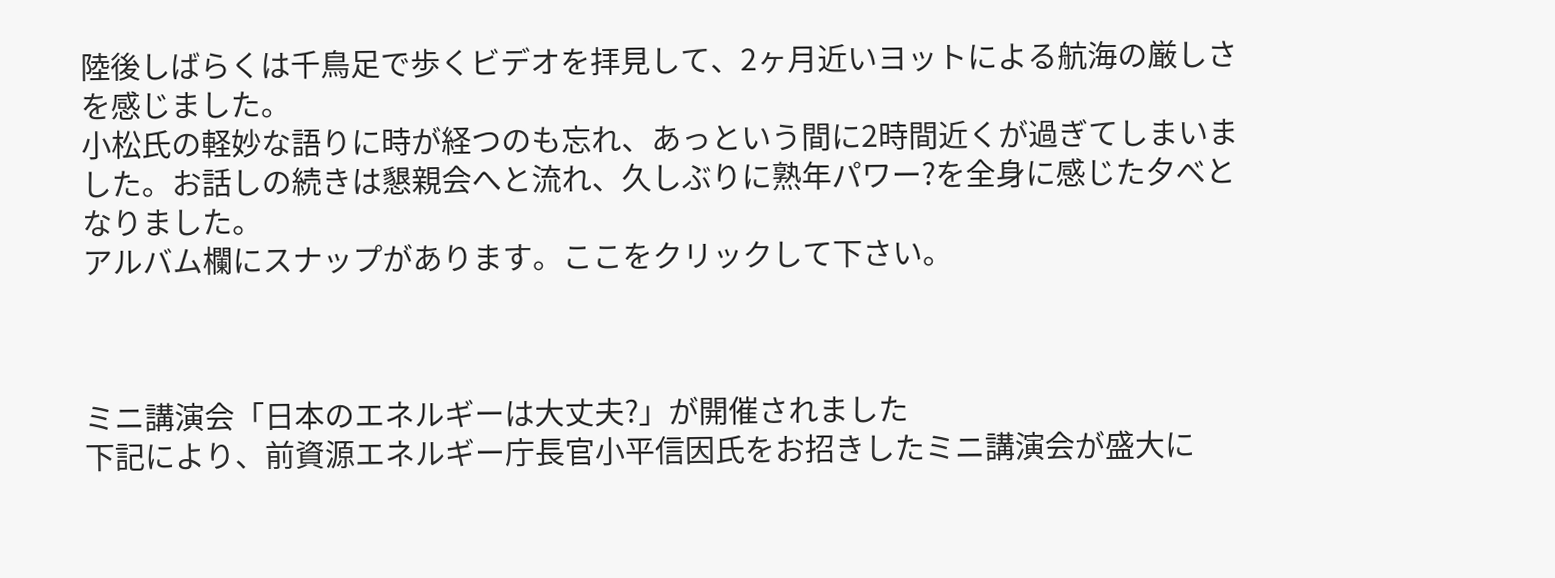陸後しばらくは千鳥足で歩くビデオを拝見して、2ヶ月近いヨットによる航海の厳しさを感じました。
小松氏の軽妙な語りに時が経つのも忘れ、あっという間に2時間近くが過ぎてしまいました。お話しの続きは懇親会へと流れ、久しぶりに熟年パワー?を全身に感じた夕べとなりました。
アルバム欄にスナップがあります。ここをクリックして下さい。



ミニ講演会「日本のエネルギーは大丈夫?」が開催されました
下記により、前資源エネルギー庁長官小平信因氏をお招きしたミニ講演会が盛大に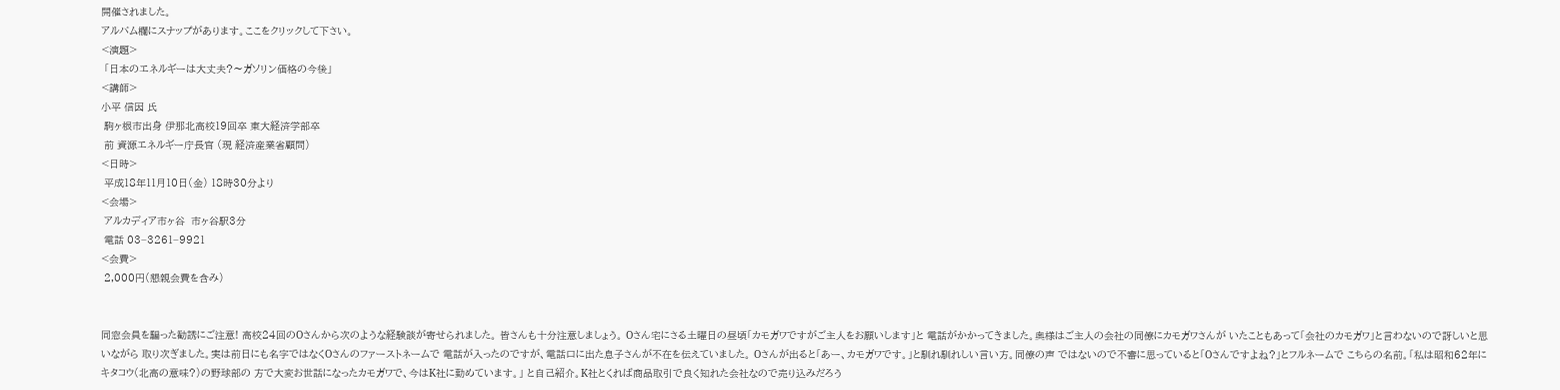開催されました。
アルバム欄にスナップがあります。ここをクリックして下さい。
<演題>
 「日本のエネルギーは大丈夫?〜ガソリン価格の今後」
<講師>
小平 信因 氏
 駒ヶ根市出身 伊那北高校19回卒 東大経済学部卒
 前 資源エネルギー庁長官 (現 経済産業省顧問)
<日時>
 平成18年11月10日(金) 18時30分より
<会場>
 アルカディア市ヶ谷  市ヶ谷駅3分
 電話 03−3261−9921
<会費>
 2,000円(懇親会費を含み)


同窓会員を騙った勧誘にご注意! 高校24回のOさんから次のような経験談が寄せられました。 皆さんも十分注意しましょう。 Oさん宅にさる土曜日の昼頃「カモガワですがご主人をお願いします」と 電話がかかってきました。奥様はご主人の会社の同僚にカモガワさんが いたこともあって「会社のカモガワ」と言わないので訝しいと思いながら 取り次ぎました。実は前日にも名字ではなくOさんのファーストネームで 電話が入ったのですが、電話口に出た息子さんが不在を伝えていました。 Oさんが出ると「あー、カモガワです。」と馴れ馴れしい言い方。同僚の声 ではないので不審に思っていると「Oさんですよね?」とフルネームで こちらの名前。「私は昭和62年にキタコウ(北高の意味?)の野球部の 方で大変お世話になったカモガワで、今はK社に勤めています。」 と自己紹介。K社とくれば商品取引で良く知れた会社なので売り込みだろう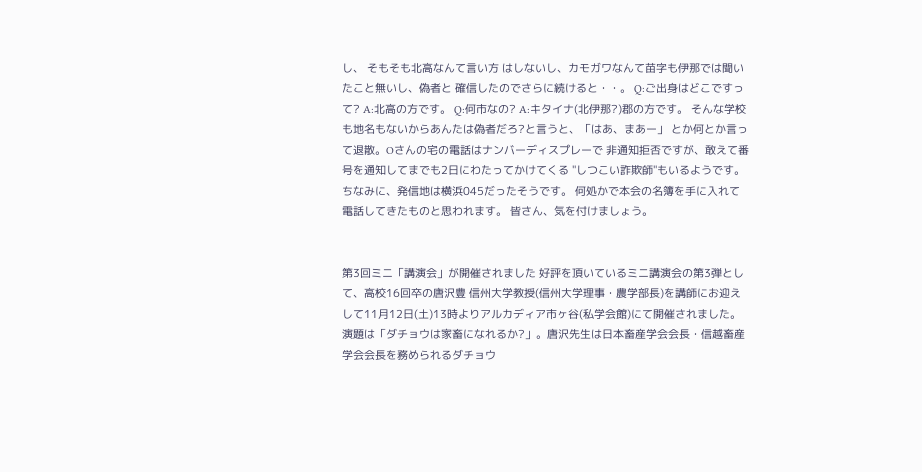し、 そもそも北高なんて言い方 はしないし、カモガワなんて苗字も伊那では聞いたこと無いし、偽者と 確信したのでさらに続けると・・。 Q:ご出身はどこですって? A:北高の方です。 Q:何市なの? A:キタイナ(北伊那?)郡の方です。 そんな学校も地名もないからあんたは偽者だろ?と言うと、「はあ、まあー」 とか何とか言って退散。Oさんの宅の電話はナンバーディスプレーで 非通知拒否ですが、敢えて番号を通知してまでも2日にわたってかけてくる "しつこい詐欺師"もいるようです。ちなみに、発信地は横浜045だったそうです。 何処かで本会の名簿を手に入れて電話してきたものと思われます。 皆さん、気を付けましょう。


第3回ミニ「講演会」が開催されました 好評を頂いているミニ講演会の第3弾として、高校16回卒の唐沢豊 信州大学教授(信州大学理事・農学部長)を講師にお迎えして11月12日(土)13時よりアルカディア市ヶ谷(私学会館)にて開催されました。演題は「ダチョウは家畜になれるか?」。唐沢先生は日本畜産学会会長・信越畜産学会会長を務められるダチョウ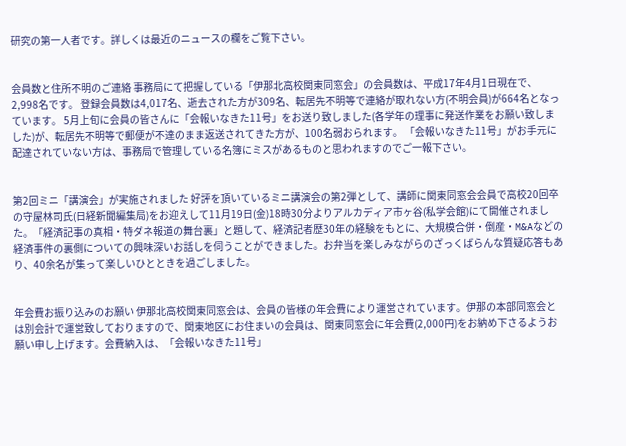研究の第一人者です。詳しくは最近のニュースの欄をご覧下さい。


会員数と住所不明のご連絡 事務局にて把握している「伊那北高校関東同窓会」の会員数は、平成17年4月1日現在で、2,998名です。 登録会員数は4,017名、逝去された方が309名、転居先不明等で連絡が取れない方(不明会員)が664名となっています。 5月上旬に会員の皆さんに「会報いなきた11号」をお送り致しました(各学年の理事に発送作業をお願い致しました)が、転居先不明等で郵便が不達のまま返送されてきた方が、100名弱おられます。 「会報いなきた11号」がお手元に配達されていない方は、事務局で管理している名簿にミスがあるものと思われますのでご一報下さい。


第2回ミニ「講演会」が実施されました 好評を頂いているミニ講演会の第2弾として、講師に関東同窓会会員で高校20回卒の守屋林司氏(日経新聞編集局)をお迎えして11月19日(金)18時30分よりアルカディア市ヶ谷(私学会館)にて開催されました。「経済記事の真相・特ダネ報道の舞台裏」と題して、経済記者歴30年の経験をもとに、大規模合併・倒産・M&Aなどの経済事件の裏側についての興味深いお話しを伺うことができました。お弁当を楽しみながらのざっくばらんな質疑応答もあり、40余名が集って楽しいひとときを過ごしました。


年会費お振り込みのお願い 伊那北高校関東同窓会は、会員の皆様の年会費により運営されています。伊那の本部同窓会とは別会計で運営致しておりますので、関東地区にお住まいの会員は、関東同窓会に年会費(2,000円)をお納め下さるようお願い申し上げます。会費納入は、「会報いなきた11号」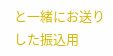と一緒にお送りした振込用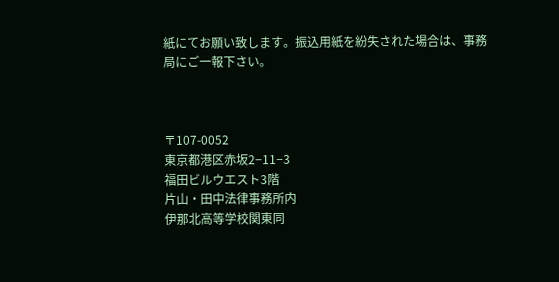紙にてお願い致します。振込用紙を紛失された場合は、事務局にご一報下さい。



〒107-0052
東京都港区赤坂2−11−3
福田ビルウエスト3階
片山・田中法律事務所内
伊那北高等学校関東同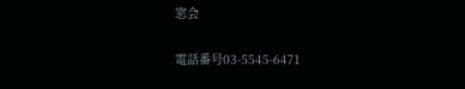窓会

電話番号03-5545-6471